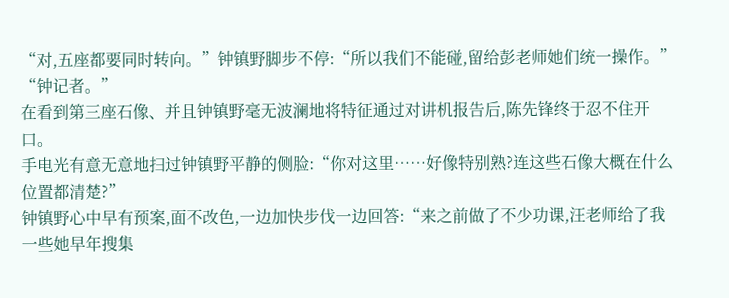“对,五座都要同时转向。”钟镇野脚步不停:“所以我们不能碰,留给彭老师她们统一操作。”
“钟记者。”
在看到第三座石像、并且钟镇野毫无波澜地将特征通过对讲机报告后,陈先锋终于忍不住开口。
手电光有意无意地扫过钟镇野平静的侧脸:“你对这里……好像特别熟?连这些石像大概在什么位置都清楚?”
钟镇野心中早有预案,面不改色,一边加快步伐一边回答:“来之前做了不少功课,汪老师给了我一些她早年搜集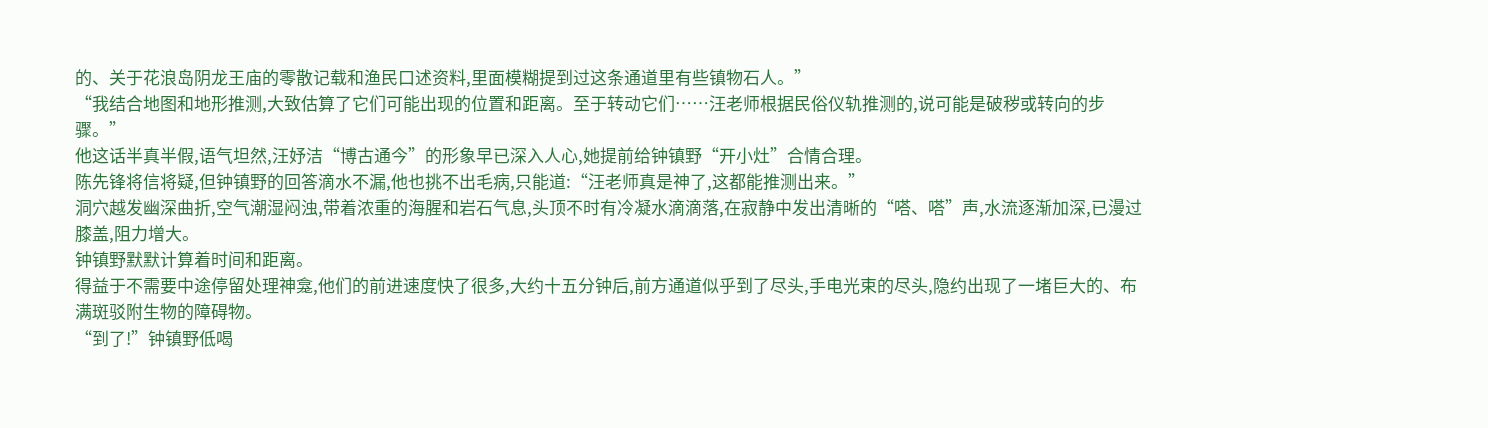的、关于花浪岛阴龙王庙的零散记载和渔民口述资料,里面模糊提到过这条通道里有些镇物石人。”
“我结合地图和地形推测,大致估算了它们可能出现的位置和距离。至于转动它们……汪老师根据民俗仪轨推测的,说可能是破秽或转向的步骤。”
他这话半真半假,语气坦然,汪妤洁“博古通今”的形象早已深入人心,她提前给钟镇野“开小灶”合情合理。
陈先锋将信将疑,但钟镇野的回答滴水不漏,他也挑不出毛病,只能道:“汪老师真是神了,这都能推测出来。”
洞穴越发幽深曲折,空气潮湿闷浊,带着浓重的海腥和岩石气息,头顶不时有冷凝水滴滴落,在寂静中发出清晰的“嗒、嗒”声,水流逐渐加深,已漫过膝盖,阻力增大。
钟镇野默默计算着时间和距离。
得益于不需要中途停留处理神龛,他们的前进速度快了很多,大约十五分钟后,前方通道似乎到了尽头,手电光束的尽头,隐约出现了一堵巨大的、布满斑驳附生物的障碍物。
“到了!”钟镇野低喝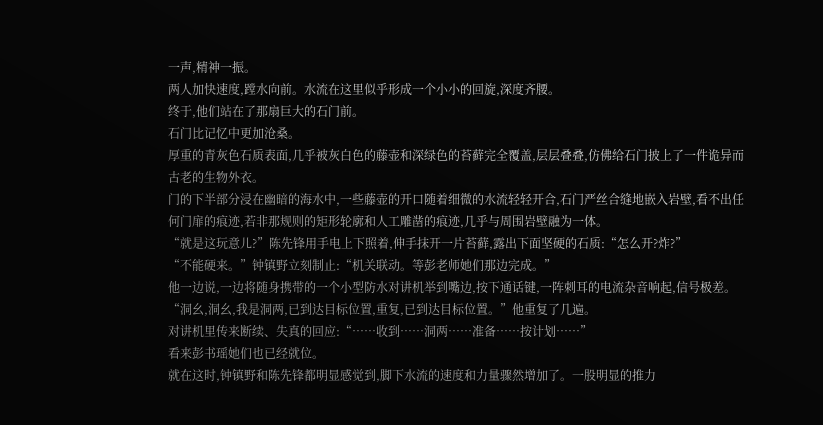一声,精神一振。
两人加快速度,蹚水向前。水流在这里似乎形成一个小小的回旋,深度齐腰。
终于,他们站在了那扇巨大的石门前。
石门比记忆中更加沧桑。
厚重的青灰色石质表面,几乎被灰白色的藤壶和深绿色的苔藓完全覆盖,层层叠叠,仿佛给石门披上了一件诡异而古老的生物外衣。
门的下半部分浸在幽暗的海水中,一些藤壶的开口随着细微的水流轻轻开合,石门严丝合缝地嵌入岩壁,看不出任何门扉的痕迹,若非那规则的矩形轮廓和人工雕凿的痕迹,几乎与周围岩壁融为一体。
“就是这玩意儿?”陈先锋用手电上下照着,伸手抹开一片苔藓,露出下面坚硬的石质:“怎么开?炸?”
“不能硬来。”钟镇野立刻制止:“机关联动。等彭老师她们那边完成。”
他一边说,一边将随身携带的一个小型防水对讲机举到嘴边,按下通话键,一阵刺耳的电流杂音响起,信号极差。
“洞幺,洞幺,我是洞两,已到达目标位置,重复,已到达目标位置。”他重复了几遍。
对讲机里传来断续、失真的回应:“……收到……洞两……准备……按计划……”
看来彭书瑶她们也已经就位。
就在这时,钟镇野和陈先锋都明显感觉到,脚下水流的速度和力量骤然增加了。一股明显的推力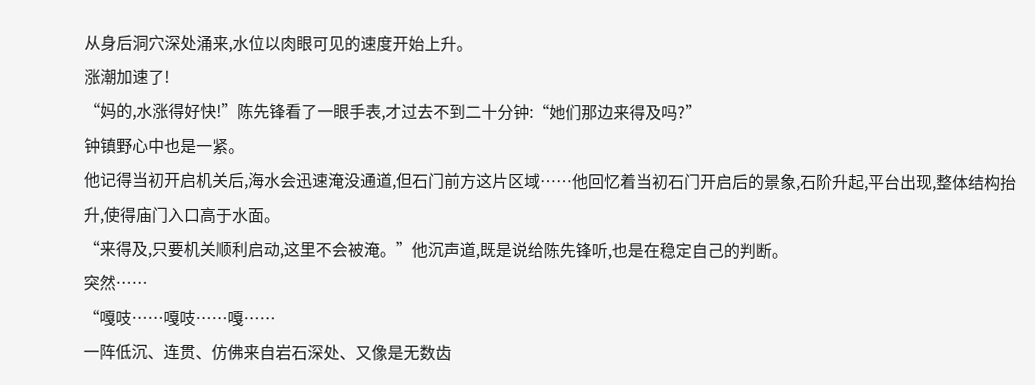从身后洞穴深处涌来,水位以肉眼可见的速度开始上升。
涨潮加速了!
“妈的,水涨得好快!”陈先锋看了一眼手表,才过去不到二十分钟:“她们那边来得及吗?”
钟镇野心中也是一紧。
他记得当初开启机关后,海水会迅速淹没通道,但石门前方这片区域……他回忆着当初石门开启后的景象,石阶升起,平台出现,整体结构抬升,使得庙门入口高于水面。
“来得及,只要机关顺利启动,这里不会被淹。”他沉声道,既是说给陈先锋听,也是在稳定自己的判断。
突然……
“嘎吱……嘎吱……嘎……
一阵低沉、连贯、仿佛来自岩石深处、又像是无数齿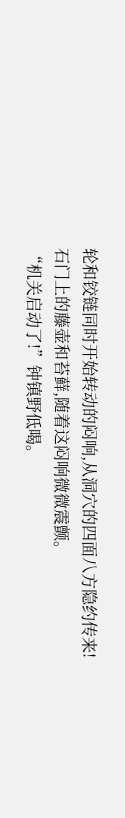轮和铰链同时开始转动的闷响,从洞穴的四面八方隐约传来!
石门上的藤壶和苔藓,随着这闷响微微震颤。
“机关启动了!”钟镇野低喝。